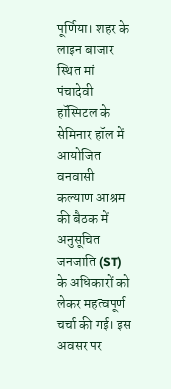पूर्णिया। शहर के लाइन बाजार स्थित मां पंचादेवी हॉस्पिटल के सेमिनार हॉल में आयोजित वनवासी कल्याण आश्रम की बैठक में अनुसूचित जनजाति (ST) के अधिकारों को लेकर महत्वपूर्ण चर्चा की गई। इस अवसर पर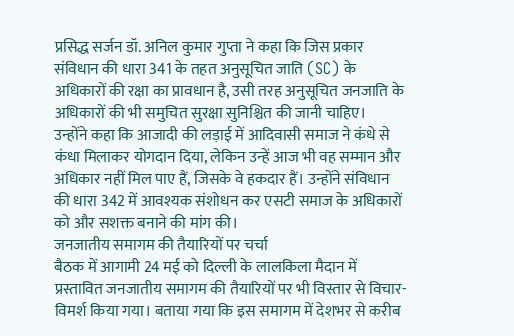प्रसिद्ध सर्जन डॉ. अनिल कुमार गुप्ता ने कहा कि जिस प्रकार संविधान की धारा 341 के तहत अनुसूचित जाति (SC) के अधिकारों की रक्षा का प्रावधान है, उसी तरह अनुसूचित जनजाति के अधिकारों की भी समुचित सुरक्षा सुनिश्चित की जानी चाहिए।
उन्होंने कहा कि आजादी की लड़ाई में आदिवासी समाज ने कंधे से कंधा मिलाकर योगदान दिया, लेकिन उन्हें आज भी वह सम्मान और अधिकार नहीं मिल पाए हैं, जिसके वे हकदार हैं। उन्होंने संविधान की धारा 342 में आवश्यक संशोधन कर एसटी समाज के अधिकारों को और सशक्त बनाने की मांग की।
जनजातीय समागम की तैयारियों पर चर्चा
बैठक में आगामी 24 मई को दिल्ली के लालकिला मैदान में प्रस्तावित जनजातीय समागम की तैयारियों पर भी विस्तार से विचार-विमर्श किया गया। बताया गया कि इस समागम में देशभर से करीब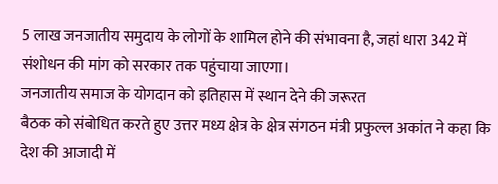5 लाख जनजातीय समुदाय के लोगों के शामिल होने की संभावना है, जहां धारा 342 में संशोधन की मांग को सरकार तक पहुंचाया जाएगा।
जनजातीय समाज के योगदान को इतिहास में स्थान देने की जरूरत
बैठक को संबोधित करते हुए उत्तर मध्य क्षेत्र के क्षेत्र संगठन मंत्री प्रफुल्ल अकांत ने कहा कि देश की आजादी में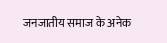जनजातीय समाज के अनेक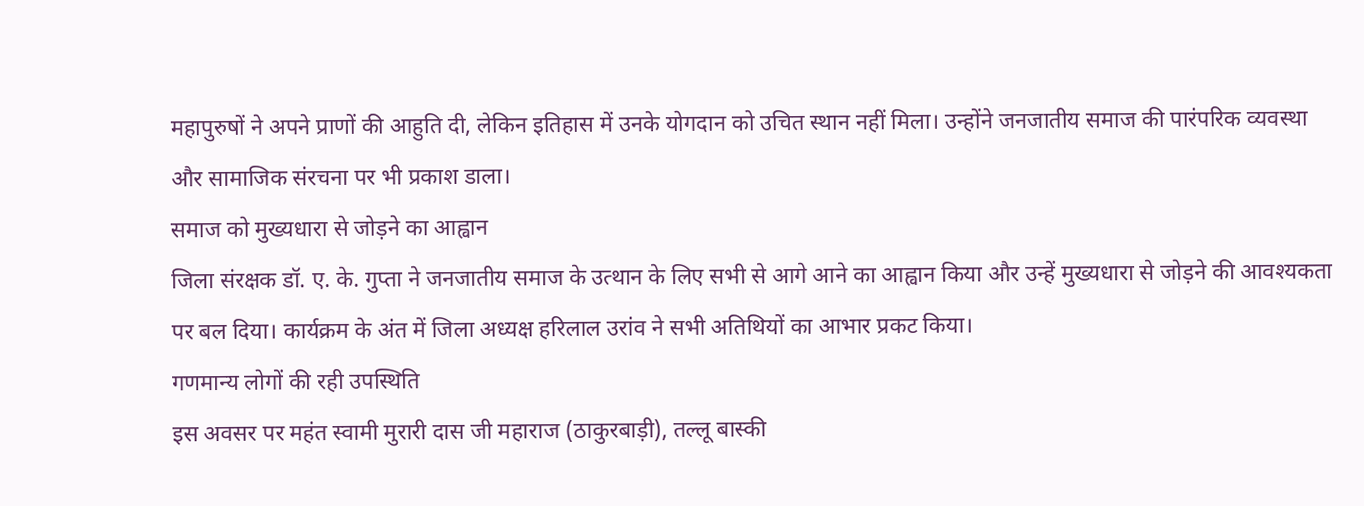महापुरुषों ने अपने प्राणों की आहुति दी, लेकिन इतिहास में उनके योगदान को उचित स्थान नहीं मिला। उन्होंने जनजातीय समाज की पारंपरिक व्यवस्था और सामाजिक संरचना पर भी प्रकाश डाला।
समाज को मुख्यधारा से जोड़ने का आह्वान
जिला संरक्षक डॉ. ए. के. गुप्ता ने जनजातीय समाज के उत्थान के लिए सभी से आगे आने का आह्वान किया और उन्हें मुख्यधारा से जोड़ने की आवश्यकता पर बल दिया। कार्यक्रम के अंत में जिला अध्यक्ष हरिलाल उरांव ने सभी अतिथियों का आभार प्रकट किया।
गणमान्य लोगों की रही उपस्थिति
इस अवसर पर महंत स्वामी मुरारी दास जी महाराज (ठाकुरबाड़ी), तल्लू बास्की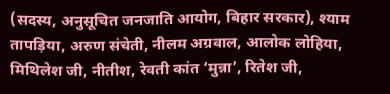(सदस्य, अनुसूचित जनजाति आयोग, बिहार सरकार), श्याम तापड़िया, अरुण संचेती, नीलम अग्रवाल, आलोक लोहिया, मिथिलेश जी, नीतीश, रेवती कांत ‘मुन्ना’, रितेश जी,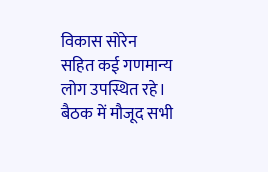विकास सोरेन सहित कई गणमान्य लोग उपस्थित रहे।
बैठक में मौजूद सभी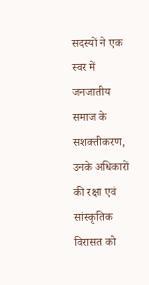सदस्यों ने एक स्वर में जनजातीय समाज के सशक्तीकरण, उनके अधिकारों की रक्षा एवं सांस्कृतिक विरासत को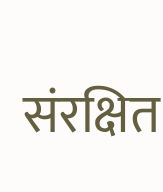संरक्षित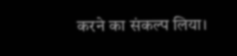करने का संकल्प लिया।